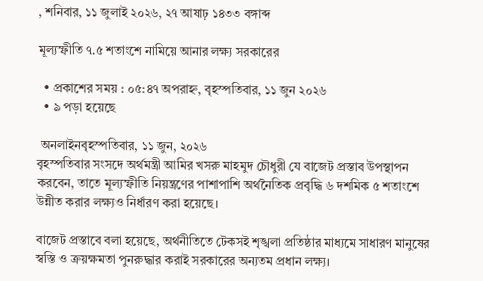, শনিবার, ১১ জুলাই ২০২৬, ২৭ আষাঢ় ১৪৩৩ বঙ্গাব্দ

মূল্যস্ফীতি ৭.৫ শতাংশে নামিয়ে আনার লক্ষ্য সরকারের

  • প্রকাশের সময় : ০৫:৪৭ অপরাহ্ন, বৃহস্পতিবার, ১১ জুন ২০২৬
  • ৯ পড়া হয়েছে

 অনলাইনবৃহস্পতিবার, ১১ জুন, ২০২৬
বৃহস্পতিবার সংসদে অর্থমন্ত্রী আমির খসরু মাহমুদ চৌধুরী যে বাজেট প্রস্তাব উপস্থাপন করবেন, তাতে মূল্যস্ফীতি নিয়ন্ত্রণের পাশাপাশি অর্থনৈতিক প্রবৃদ্ধি ৬ দশমিক ৫ শতাংশে উন্নীত করার লক্ষ্যও নির্ধারণ করা হয়েছে।

বাজেট প্রস্তাবে বলা হয়েছে, অর্থনীতিতে টেকসই শৃঙ্খলা প্রতিষ্ঠার মাধ্যমে সাধারণ মানুষের স্বস্তি ও ক্রয়ক্ষমতা পুনরুদ্ধার করাই সরকারের অন্যতম প্রধান লক্ষ্য।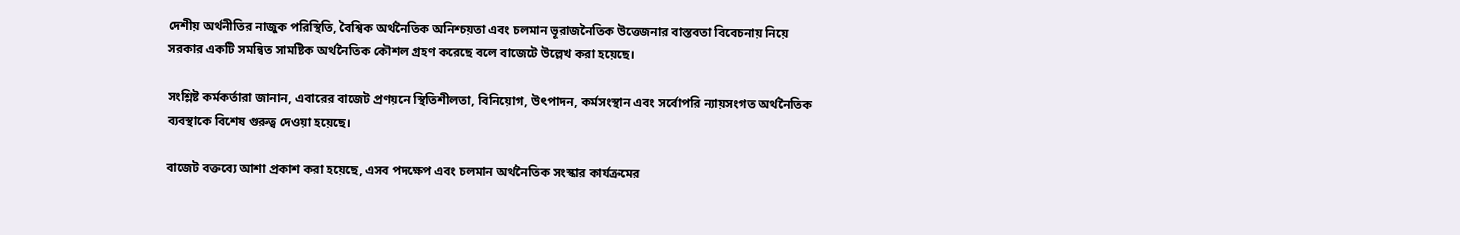দেশীয় অর্থনীতির নাজুক পরিস্থিতি, বৈশ্বিক অর্থনৈতিক অনিশ্চয়তা এবং চলমান ভূরাজনৈতিক উত্তেজনার বাস্তবতা বিবেচনায় নিয়ে সরকার একটি সমন্বিত সামষ্টিক অর্থনৈতিক কৌশল গ্রহণ করেছে বলে বাজেটে উল্লেখ করা হয়েছে।

সংশ্লিষ্ট কর্মকর্তারা জানান, এবারের বাজেট প্রণয়নে স্থিতিশীলতা, বিনিয়োগ, উৎপাদন, কর্মসংস্থান এবং সর্বোপরি ন্যায়সংগত অর্থনৈতিক ব্যবস্থাকে বিশেষ গুরুত্ব দেওয়া হয়েছে।

বাজেট বক্তব্যে আশা প্রকাশ করা হয়েছে, এসব পদক্ষেপ এবং চলমান অর্থনৈতিক সংস্কার কার্যক্রমের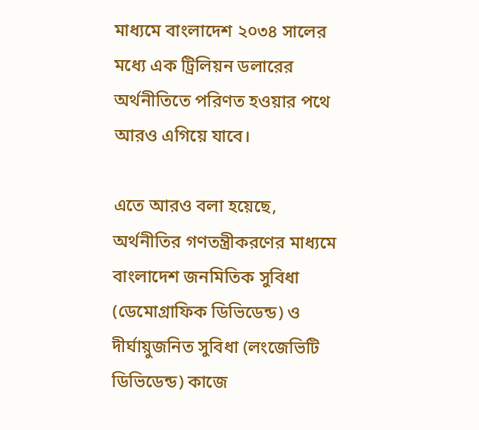মাধ্যমে বাংলাদেশ ২০৩৪ সালের মধ্যে এক ট্রিলিয়ন ডলারের অর্থনীতিতে পরিণত হওয়ার পথে আরও এগিয়ে যাবে।

এতে আরও বলা হয়েছে, অর্থনীতির গণতন্ত্রীকরণের মাধ্যমে বাংলাদেশ জনমিতিক সুবিধা (ডেমোগ্রাফিক ডিভিডেন্ড) ও দীর্ঘায়ুজনিত সুবিধা (লংজেভিটি ডিভিডেন্ড) কাজে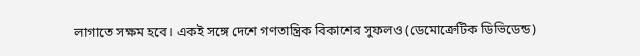লাগাতে সক্ষম হবে। একই সঙ্গে দেশে গণতান্ত্রিক বিকাশের সুফলও (ডেমোক্রেটিক ডিভিডেন্ড)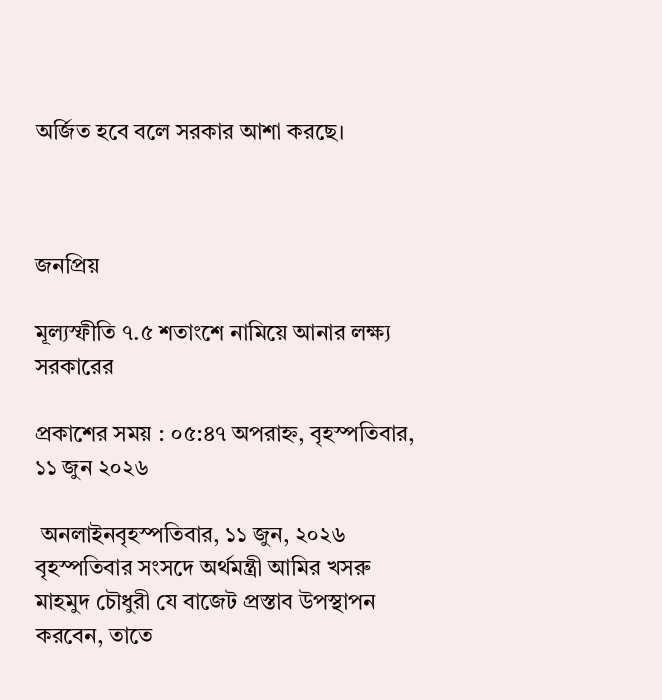অর্জিত হবে বলে সরকার আশা করছে।



জনপ্রিয়

মূল্যস্ফীতি ৭.৫ শতাংশে নামিয়ে আনার লক্ষ্য সরকারের

প্রকাশের সময় : ০৫:৪৭ অপরাহ্ন, বৃহস্পতিবার, ১১ জুন ২০২৬

 অনলাইনবৃহস্পতিবার, ১১ জুন, ২০২৬
বৃহস্পতিবার সংসদে অর্থমন্ত্রী আমির খসরু মাহমুদ চৌধুরী যে বাজেট প্রস্তাব উপস্থাপন করবেন, তাতে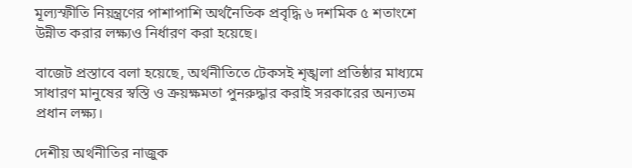মূল্যস্ফীতি নিয়ন্ত্রণের পাশাপাশি অর্থনৈতিক প্রবৃদ্ধি ৬ দশমিক ৫ শতাংশে উন্নীত করার লক্ষ্যও নির্ধারণ করা হয়েছে।

বাজেট প্রস্তাবে বলা হয়েছে, অর্থনীতিতে টেকসই শৃঙ্খলা প্রতিষ্ঠার মাধ্যমে সাধারণ মানুষের স্বস্তি ও ক্রয়ক্ষমতা পুনরুদ্ধার করাই সরকারের অন্যতম প্রধান লক্ষ্য।

দেশীয় অর্থনীতির নাজুক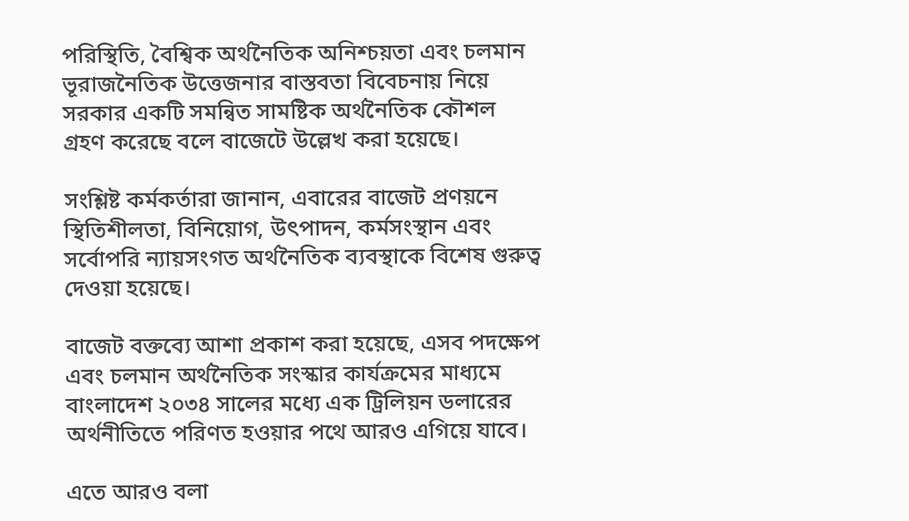পরিস্থিতি, বৈশ্বিক অর্থনৈতিক অনিশ্চয়তা এবং চলমান ভূরাজনৈতিক উত্তেজনার বাস্তবতা বিবেচনায় নিয়ে সরকার একটি সমন্বিত সামষ্টিক অর্থনৈতিক কৌশল গ্রহণ করেছে বলে বাজেটে উল্লেখ করা হয়েছে।

সংশ্লিষ্ট কর্মকর্তারা জানান, এবারের বাজেট প্রণয়নে স্থিতিশীলতা, বিনিয়োগ, উৎপাদন, কর্মসংস্থান এবং সর্বোপরি ন্যায়সংগত অর্থনৈতিক ব্যবস্থাকে বিশেষ গুরুত্ব দেওয়া হয়েছে।

বাজেট বক্তব্যে আশা প্রকাশ করা হয়েছে, এসব পদক্ষেপ এবং চলমান অর্থনৈতিক সংস্কার কার্যক্রমের মাধ্যমে বাংলাদেশ ২০৩৪ সালের মধ্যে এক ট্রিলিয়ন ডলারের অর্থনীতিতে পরিণত হওয়ার পথে আরও এগিয়ে যাবে।

এতে আরও বলা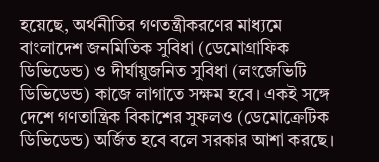হয়েছে, অর্থনীতির গণতন্ত্রীকরণের মাধ্যমে বাংলাদেশ জনমিতিক সুবিধা (ডেমোগ্রাফিক ডিভিডেন্ড) ও দীর্ঘায়ুজনিত সুবিধা (লংজেভিটি ডিভিডেন্ড) কাজে লাগাতে সক্ষম হবে। একই সঙ্গে দেশে গণতান্ত্রিক বিকাশের সুফলও (ডেমোক্রেটিক ডিভিডেন্ড) অর্জিত হবে বলে সরকার আশা করছে।